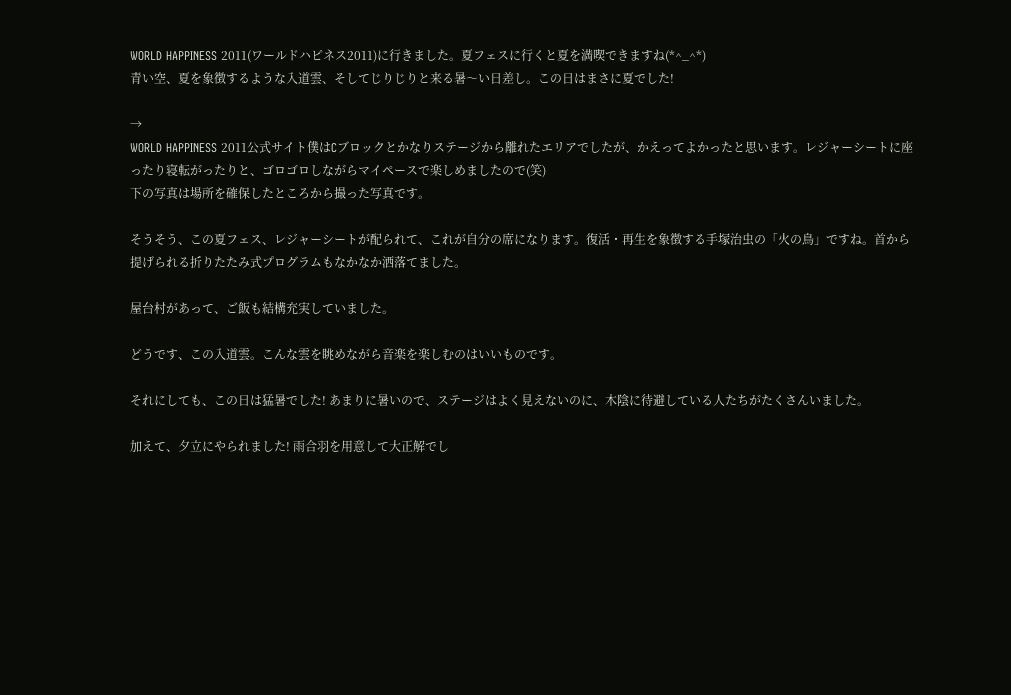WORLD HAPPINESS 2011(ワールドハピネス2011)に行きました。夏フェスに行くと夏を満喫できますね(*^_^*)
青い空、夏を象徴するような入道雲、そしてじりじりと来る暑〜い日差し。この日はまさに夏でした!

→
WORLD HAPPINESS 2011公式サイト僕はCブロックとかなりステージから離れたエリアでしたが、かえってよかったと思います。レジャーシートに座ったり寝転がったりと、ゴロゴロしながらマイペースで楽しめましたので(笑)
下の写真は場所を確保したところから撮った写真です。

そうそう、この夏フェス、レジャーシートが配られて、これが自分の席になります。復活・再生を象徴する手塚治虫の「火の鳥」ですね。首から提げられる折りたたみ式プログラムもなかなか洒落てました。

屋台村があって、ご飯も結構充実していました。

どうです、この入道雲。こんな雲を眺めながら音楽を楽しむのはいいものです。

それにしても、この日は猛暑でした! あまりに暑いので、ステージはよく見えないのに、木陰に待避している人たちがたくさんいました。

加えて、夕立にやられました! 雨合羽を用意して大正解でし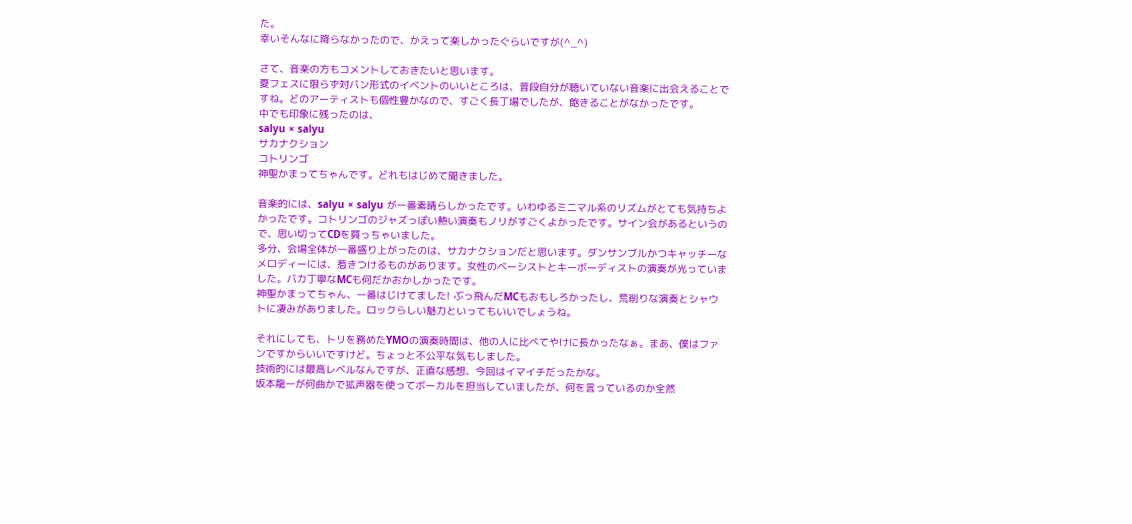た。
幸いそんなに降らなかったので、かえって楽しかったぐらいですが(^_^)

さて、音楽の方もコメントしておきたいと思います。
夏フェスに限らず対バン形式のイベントのいいところは、普段自分が聴いていない音楽に出会えることですね。どのアーティストも個性豊かなので、すごく長丁場でしたが、飽きることがなかったです。
中でも印象に残ったのは、
salyu × salyu
サカナクション
コトリンゴ
神聖かまってちゃんです。どれもはじめて聞きました。

音楽的には、salyu × salyu が一番素晴らしかったです。いわゆるミニマル系のリズムがとても気持ちよかったです。コトリンゴのジャズっぽい熱い演奏もノリがすごくよかったです。サイン会があるというので、思い切ってCDを買っちゃいました。
多分、会場全体が一番盛り上がったのは、サカナクションだと思います。ダンサンブルかつキャッチーなメロディーには、惹きつけるものがあります。女性のベーシストとキーボーディストの演奏が光っていました。バカ丁寧なMCも何だかおかしかったです。
神聖かまってちゃん、一番はじけてました! ぶっ飛んだMCもおもしろかったし、荒削りな演奏とシャウトに凄みがありました。ロックらしい魅力といってもいいでしょうね。

それにしても、トリを務めたYMOの演奏時間は、他の人に比べてやけに長かったなぁ。まあ、僕はファンですからいいですけど。ちょっと不公平な気もしました。
技術的には最高レベルなんですが、正直な感想、今回はイマイチだったかな。
坂本龍一が何曲かで拡声器を使ってボーカルを担当していましたが、何を言っているのか全然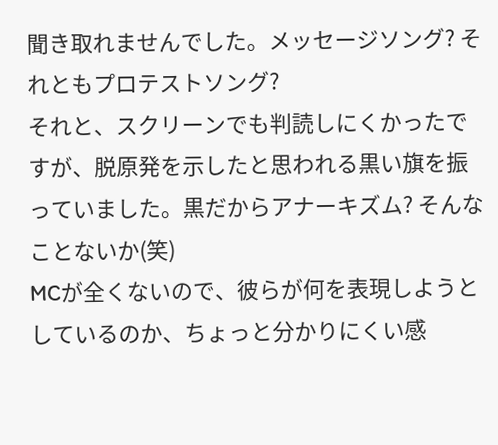聞き取れませんでした。メッセージソング? それともプロテストソング?
それと、スクリーンでも判読しにくかったですが、脱原発を示したと思われる黒い旗を振っていました。黒だからアナーキズム? そんなことないか(笑)
MCが全くないので、彼らが何を表現しようとしているのか、ちょっと分かりにくい感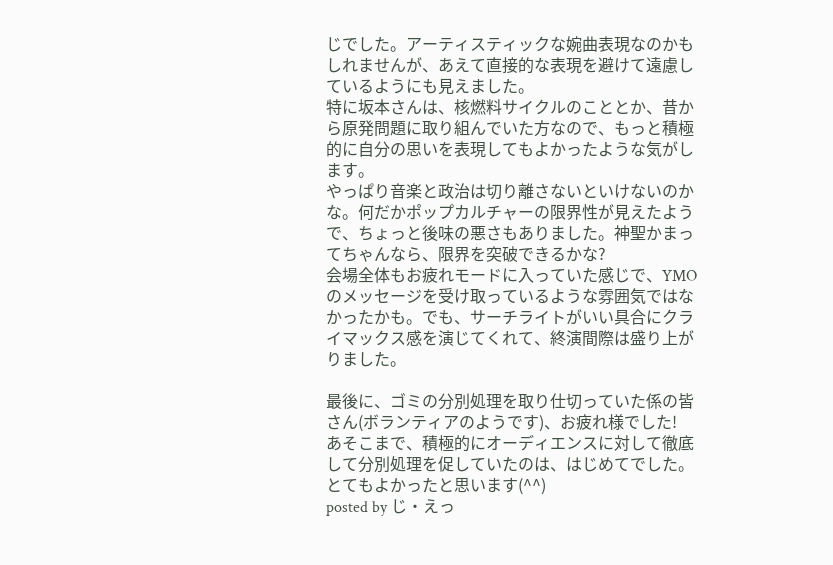じでした。アーティスティックな婉曲表現なのかもしれませんが、あえて直接的な表現を避けて遠慮しているようにも見えました。
特に坂本さんは、核燃料サイクルのこととか、昔から原発問題に取り組んでいた方なので、もっと積極的に自分の思いを表現してもよかったような気がします。
やっぱり音楽と政治は切り離さないといけないのかな。何だかポップカルチャーの限界性が見えたようで、ちょっと後味の悪さもありました。神聖かまってちゃんなら、限界を突破できるかな?
会場全体もお疲れモードに入っていた感じで、YMOのメッセージを受け取っているような雰囲気ではなかったかも。でも、サーチライトがいい具合にクライマックス感を演じてくれて、終演間際は盛り上がりました。

最後に、ゴミの分別処理を取り仕切っていた係の皆さん(ボランティアのようです)、お疲れ様でした!
あそこまで、積極的にオーディエンスに対して徹底して分別処理を促していたのは、はじめてでした。とてもよかったと思います(^^)
posted by じ・えっ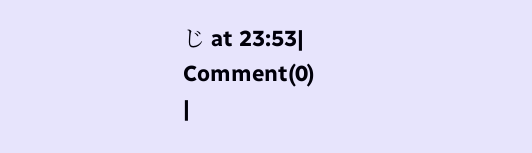じ at 23:53|
Comment(0)
|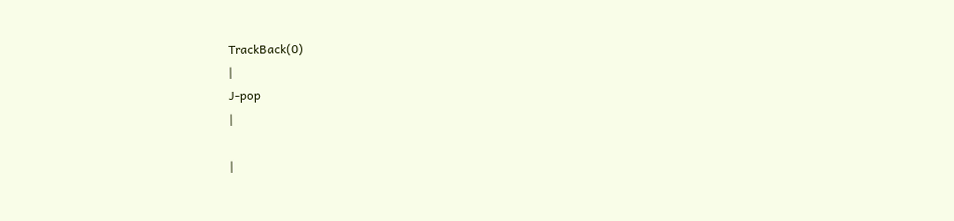TrackBack(0)
|
J-pop
|

|